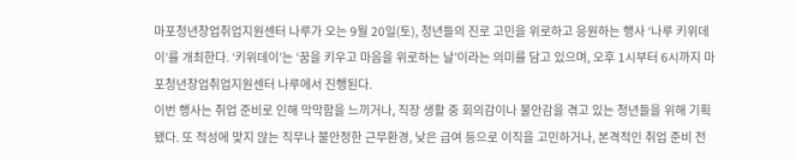마포청년창업취업지원센터 나루가 오는 9월 20일(토), 청년들의 진로 고민을 위로하고 응원하는 행사 ‘나루 키위데이’를 개최한다. ‘키위데이’는 ‘꿈을 키우고 마음을 위로하는 날’이라는 의미를 담고 있으며, 오후 1시부터 6시까지 마포청년창업취업지원센터 나루에서 진행된다.
이번 행사는 취업 준비로 인해 막막함을 느끼거나, 직장 생활 중 회의감이나 불안감을 겪고 있는 청년들을 위해 기획됐다. 또 적성에 맞지 않는 직무나 불안정한 근무환경, 낮은 급여 등으로 이직을 고민하거나, 본격적인 취업 준비 전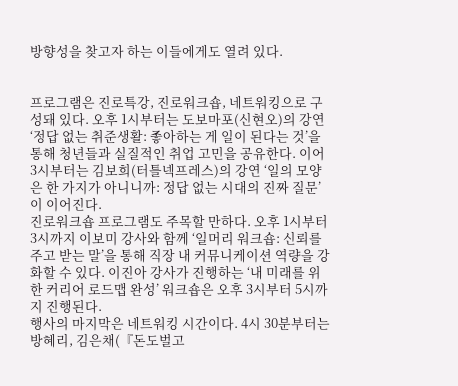방향성을 찾고자 하는 이들에게도 열려 있다.


프로그램은 진로특강, 진로워크숍, 네트워킹으로 구성돼 있다. 오후 1시부터는 도보마포(신현오)의 강연 ‘정답 없는 취준생활: 좋아하는 게 일이 된다는 것’을 통해 청년들과 실질적인 취업 고민을 공유한다. 이어 3시부터는 김보희(터틀넥프레스)의 강연 ‘일의 모양은 한 가지가 아니니까: 정답 없는 시대의 진짜 질문’이 이어진다.
진로워크숍 프로그램도 주목할 만하다. 오후 1시부터 3시까지 이보미 강사와 함께 ‘일머리 워크숍: 신뢰를 주고 받는 말’을 통해 직장 내 커뮤니케이션 역량을 강화할 수 있다. 이진아 강사가 진행하는 ‘내 미래를 위한 커리어 로드맵 완성’ 워크숍은 오후 3시부터 5시까지 진행된다.
행사의 마지막은 네트워킹 시간이다. 4시 30분부터는 방혜리, 김은채(『돈도벌고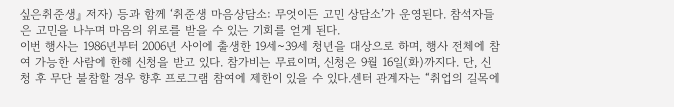싶은취준생』 저자) 등과 함께 ‘취준생 마음상담소: 무엇이든 고민 상담소’가 운영된다. 참석자들은 고민을 나누며 마음의 위로를 받을 수 있는 기회를 얻게 된다.
이번 행사는 1986년부터 2006년 사이에 출생한 19세~39세 청년을 대상으로 하며, 행사 전체에 참여 가능한 사람에 한해 신청을 받고 있다. 참가비는 무료이며, 신청은 9월 16일(화)까지다. 단, 신청 후 무단 불참할 경우 향후 프로그램 참여에 제한이 있을 수 있다.센터 관계자는 “취업의 길목에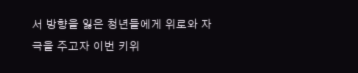서 방향을 잃은 청년들에게 위로와 자극을 주고자 이번 키위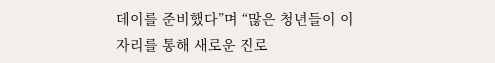데이를 준비했다”며 “많은 청년들이 이 자리를 통해 새로운 진로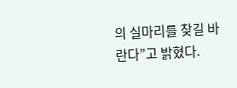의 실마리를 찾길 바란다”고 밝혔다.